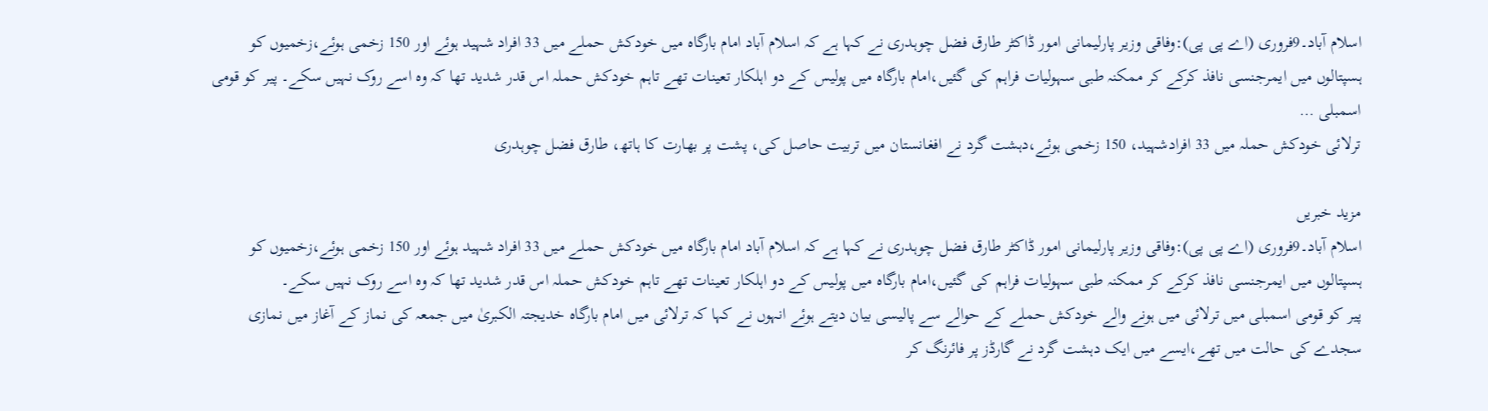اسلام آباد۔9فروری (اے پی پی):وفاقی وزیر پارلیمانی امور ڈاکٹر طارق فضل چوہدری نے کہا ہے کہ اسلام آباد امام بارگاہ میں خودکش حملے میں 33 افراد شہید ہوئے اور 150 زخمی ہوئے،زخمیوں کو ہسپتالوں میں ایمرجنسی نافذ کرکے کر ممکنہ طبی سہولیات فراہم کی گئیں،امام بارگاہ میں پولیس کے دو اہلکار تعینات تھے تاہم خودکش حملہ اس قدر شدید تھا کہ وہ اسے روک نہیں سکے۔ پیر کو قومی اسمبلی …
ترلائی خودکش حملہ میں 33 افرادشہید، 150 زخمی ہوئے،دہشت گرد نے افغانستان میں تربیت حاصل کی، پشت پر بھارت کا ہاتھ، طارق فضل چوہدری

مزید خبریں
اسلام آباد۔9فروری (اے پی پی):وفاقی وزیر پارلیمانی امور ڈاکٹر طارق فضل چوہدری نے کہا ہے کہ اسلام آباد امام بارگاہ میں خودکش حملے میں 33 افراد شہید ہوئے اور 150 زخمی ہوئے،زخمیوں کو ہسپتالوں میں ایمرجنسی نافذ کرکے کر ممکنہ طبی سہولیات فراہم کی گئیں،امام بارگاہ میں پولیس کے دو اہلکار تعینات تھے تاہم خودکش حملہ اس قدر شدید تھا کہ وہ اسے روک نہیں سکے۔
پیر کو قومی اسمبلی میں ترلائی میں ہونے والے خودکش حملے کے حوالے سے پالیسی بیان دیتے ہوئے انہوں نے کہا کہ ترلائی میں امام بارگاہ خدیجتہ الکبریٰ میں جمعہ کی نماز کے آغاز میں نمازی سجدے کی حالت میں تھے،ایسے میں ایک دہشت گرد نے گارڈز پر فائرنگ کر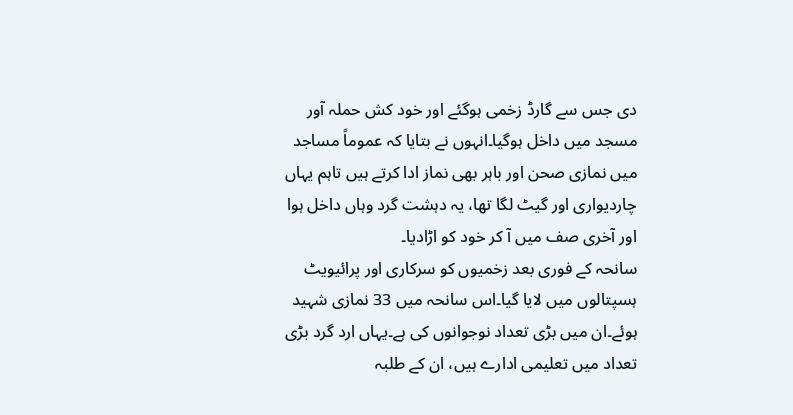دی جس سے گارڈ زخمی ہوگئے اور خود کش حملہ آور مسجد میں داخل ہوگیا۔انہوں نے بتایا کہ عموماً مساجد میں نمازی صحن اور باہر بھی نماز ادا کرتے ہیں تاہم یہاں چاردیواری اور گیٹ لگا تھا، یہ دہشت گرد وہاں داخل ہوا اور آخری صف میں آ کر خود کو اڑادیا۔
سانحہ کے فوری بعد زخمیوں کو سرکاری اور پرائیویٹ ہسپتالوں میں لایا گیا۔اس سانحہ میں 33 نمازی شہید ہوئے۔ان میں بڑی تعداد نوجوانوں کی ہے۔یہاں ارد گرد بڑی تعداد میں تعلیمی ادارے ہیں، ان کے طلبہ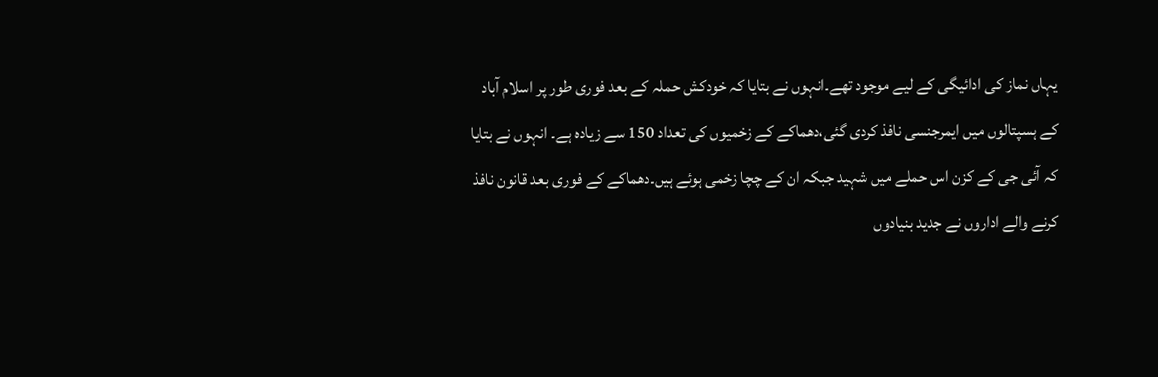یہاں نماز کی ادائیگی کے لیے موجود تھے۔انہوں نے بتایا کہ خودکش حملہ کے بعد فوری طور پر اسلام آباد کے ہسپتالوں میں ایمرجنسی نافذ کردی گئی،دھماکے کے زخمیوں کی تعداد 150 سے زیادہ ہے۔ انہوں نے بتایا کہ آئی جی کے کزن اس حملے میں شہید جبکہ ان کے چچا زخمی ہوئے ہیں۔دھماکے کے فوری بعد قانون نافذ کرنے والے اداروں نے جدید بنیادوں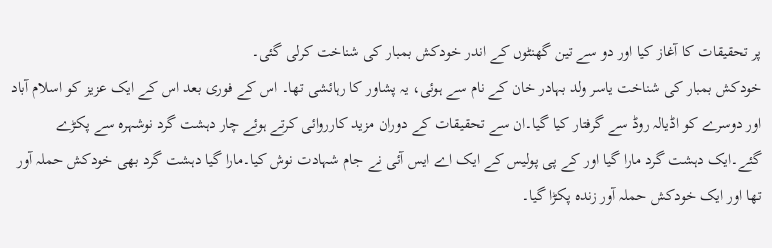پر تحقیقات کا آغاز کیا اور دو سے تین گھنٹوں کے اندر خودکش بمبار کی شناخت کرلی گئی۔
خودکش بمبار کی شناخت یاسر ولد بہادر خان کے نام سے ہوئی، یہ پشاور کا رہائشی تھا۔ اس کے فوری بعد اس کے ایک عزیز کو اسلام آباد اور دوسرے کو اڈیالہ روڈ سے گرفتار کیا گیا۔ان سے تحقیقات کے دوران مزید کارروائی کرتے ہوئے چار دہشت گرد نوشہرہ سے پکڑے گئے۔ایک دہشت گرد مارا گیا اور کے پی پولیس کے ایک اے ایس آئی نے جام شہادت نوش کیا۔مارا گیا دہشت گرد بھی خودکش حملہ آور تھا اور ایک خودکش حملہ آور زندہ پکڑا گیا۔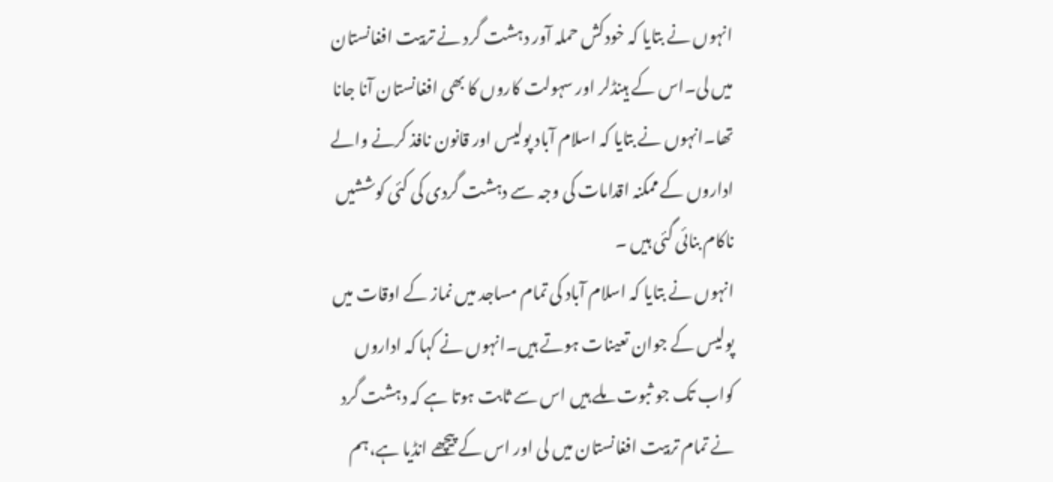انہوں نے بتایا کہ خودکش حملہ آور دہشت گرد نے تربیت افغانستان میں لی۔اس کے ہینڈلر اور سہولت کاروں کا بھی افغانستان آنا جانا تھا۔انہوں نے بتایا کہ اسلام آباد پولیس اور قانون نافذ کرنے والے اداروں کے ممکنہ اقدامات کی وجہ سے دہشت گردی کی کئی کوششیں ناکام بنائی گئی ہیں ۔
انہوں نے بتایا کہ اسلام آباد کی تمام مساجد میں نماز کے اوقات میں پولیس کے جوان تعینات ہوتے ہیں۔انہوں نے کہا کہ اداروں کواب تک جو ثبوت ملے ہیں اس سے ثابت ہوتا ہے کہ دہشت گرد نے تمام تربیت افغانستان میں لی اور اس کے پیچھے انڈیا ہے،ہم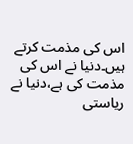اس کی مذمت کرتے ہیں۔دنیا نے اس کی مذمت کی ہے،دنیا نے ریاستی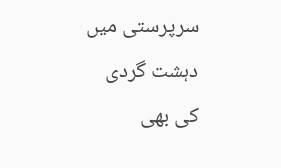سرپرستی میں دہشت گردی کی بھی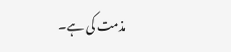مذمت کی ہے۔